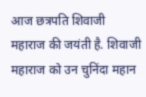आज छत्रपति शिवाजी महाराज की जयंती है. शिवाजी महाराज को उन चुनिंदा महान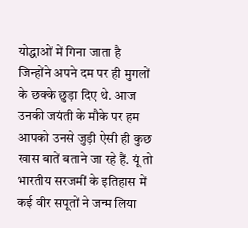योद्धाओं में गिना जाता है जिन्होंने अपने दम पर ही मुगलों के छक्के छुड़ा दिए थे. आज उनकी जयंती के मौके पर हम आपको उनसे जुड़ी ऐसी ही कुछ खास बातें बताने जा रहे हैं. यूं तो भारतीय सरजमीं के इतिहास में कई वीर सपूतों ने जन्म लिया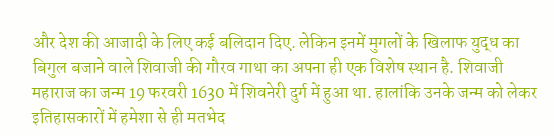और देश की आजादी के लिए कई बलिदान दिए. लेकिन इनमें मुगलों के खिलाफ युद्ध का बिगुल बजाने वाले शिवाजी की गौरव गाथा का अपना ही एक विशेष स्थान है. शिवाजी महाराज का जन्म 19 फरवरी 1630 में शिवनेरी दुर्ग में हुआ था. हालांकि उनके जन्म को लेकर इतिहासकारों में हमेशा से ही मतभेद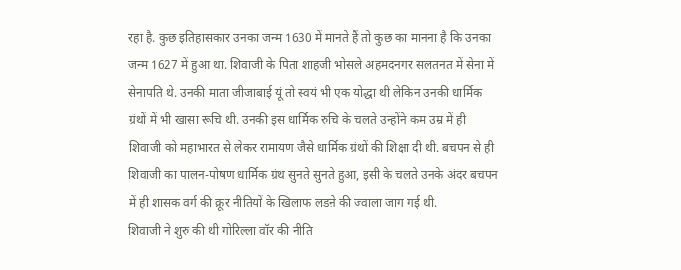रहा है. कुछ इतिहासकार उनका जन्म 1630 में मानते हैं तो कुछ का मानना है कि उनका जन्म 1627 में हुआ था. शिवाजी के पिता शाहजी भोसले अहमदनगर सलतनत में सेना में सेनापति थे. उनकी माता जीजाबाई यूं तो स्वयं भी एक योद्धा थी लेकिन उनकी धार्मिक ग्रंथों में भी खासा रूचि थी. उनकी इस धार्मिक रुचि के चलते उन्होंने कम उम्र में ही शिवाजी को महाभारत से लेकर रामायण जैसे धार्मिक ग्रंथों की शिक्षा दी थी. बचपन से ही शिवाजी का पालन-पोषण धार्मिक ग्रंथ सुनते सुनते हुआ, इसी के चलते उनके अंदर बचपन में ही शासक वर्ग की क्रूर नीतियों के खिलाफ लडऩे की ज्वाला जाग गई थी.
शिवाजी ने शुरु की थी गोरिल्ला वॉर की नीति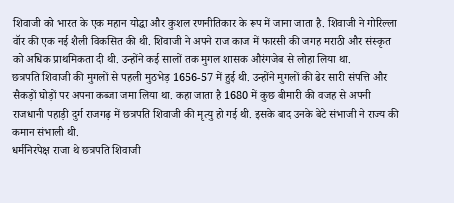शिवाजी को भारत के एक महान योद्धा और कुशल रणनीतिकार के रूप में जाना जाता है. शिवाजी ने गोरिल्ला वॉर की एक नई शैली विकसित की थी. शिवाजी ने अपने राज काज में फारसी की जगह मराठी और संस्कृत को अधिक प्राथमिकता दी थी. उन्होंने कई सालों तक मुगल शासक औरंगजेब से लोहा लिया था.
छत्रपति शिवाजी की मुगलों से पहली मुठभेड़ 1656-57 में हुई थी. उन्होंने मुगलों की ढेर सारी संपत्ति और सैकड़ों घोड़ों पर अपना कब्जा जमा लिया था. कहा जाता है 1680 में कुछ बीमारी की वजह से अपनी राजधानी पहाड़ी दुर्ग राजगढ़ में छत्रपति शिवाजी की मृत्यु हो गई थी. इसके बाद उनके बेटे संभाजी ने राज्य की कमान संभाली थी.
धर्मनिरपेक्ष राजा थे छत्रपति शिवाजी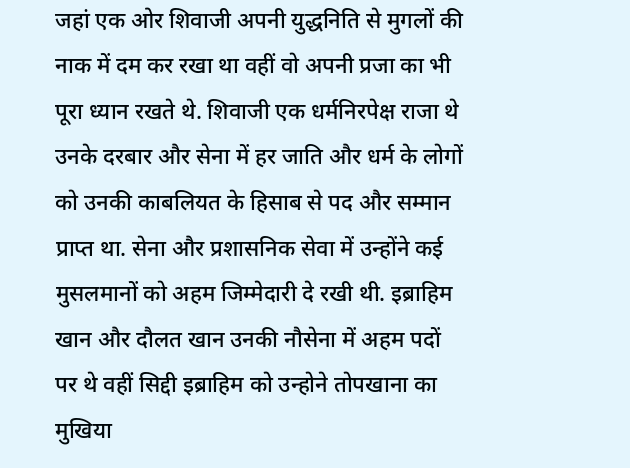जहां एक ओर शिवाजी अपनी युद्धनिति से मुगलों की नाक में दम कर रखा था वहीं वो अपनी प्रजा का भी पूरा ध्यान रखते थे. शिवाजी एक धर्मनिरपेक्ष राजा थे उनके दरबार और सेना में हर जाति और धर्म के लोगों को उनकी काबलियत के हिसाब से पद और सम्मान प्राप्त था. सेना और प्रशासनिक सेवा में उन्होंने कई मुसलमानों को अहम जिम्मेदारी दे रखी थी. इब्राहिम खान और दौलत खान उनकी नौसेना में अहम पदों पर थे वहीं सिद्दी इब्राहिम को उन्होने तोपखाना का मुखिया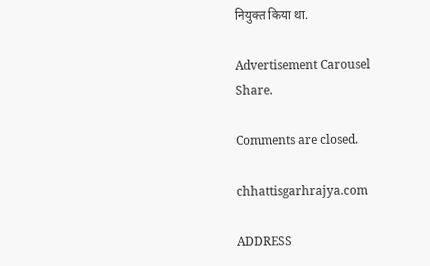नियुक्त किया था.

Advertisement Carousel
Share.

Comments are closed.

chhattisgarhrajya.com

ADDRESS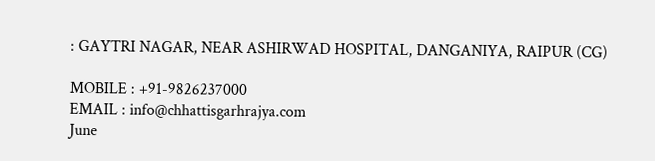: GAYTRI NAGAR, NEAR ASHIRWAD HOSPITAL, DANGANIYA, RAIPUR (CG)

MOBILE : +91-9826237000
EMAIL : info@chhattisgarhrajya.com
June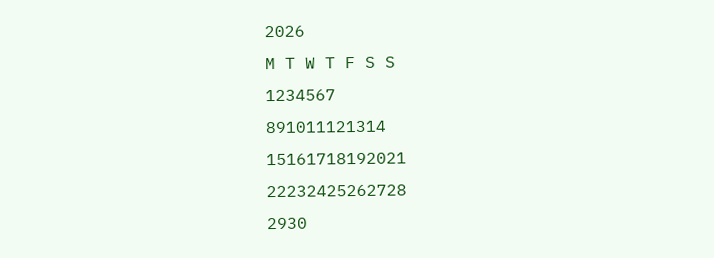2026
M T W T F S S
1234567
891011121314
15161718192021
22232425262728
2930